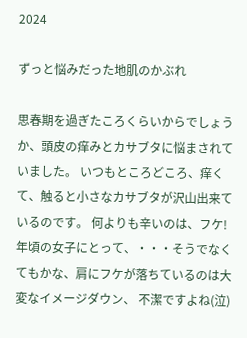2024

ずっと悩みだった地肌のかぶれ

思春期を過ぎたころくらいからでしょうか、頭皮の痒みとカサブタに悩まされていました。 いつもところどころ、痒くて、触ると小さなカサブタが沢山出来ているのです。 何よりも辛いのは、フケ! 年頃の女子にとって、・・・そうでなくてもかな、肩にフケが落ちているのは大変なイメージダウン、 不潔ですよね(泣)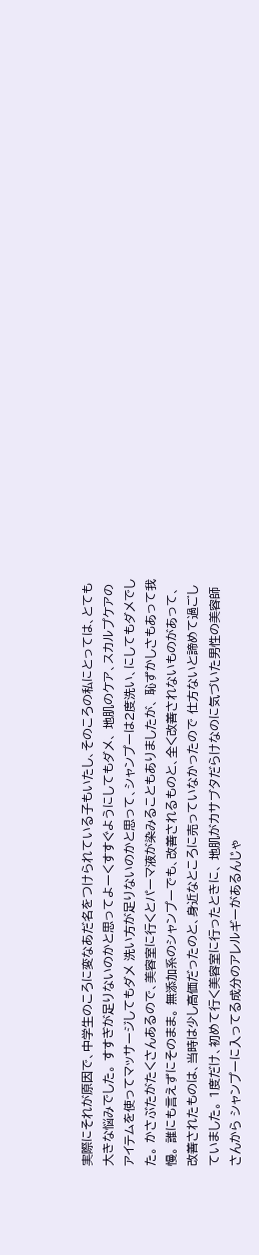実際にそれが原因で、中学生のころに変なあだ名をつけられている子もいたし、そのころの私にとっては、とても大きな悩みでした。 すすぎが足りないのかと思ってよーくすすぐようにしてもダメ、 地肌のケア、スカルプケアのアイテムを使ってマッサージしてもダメ 洗い方が足りないのかと思って、シャンプーは2度洗い、にしてもダメでした。 かさぶたがたくさんあるので、美容室に行くとパーマ液が染みることもありましたが、 恥ずかしさもあって我慢。 誰にも言えずにそのまま。 無添加系のシャンプーでも、改善されるものと、全く改善されないものがあって、 改善されたものは、当時は少し高価だったのと、身近なところに売っていなかったので 仕方ないと諦めて過ごしていました。 1度だけ、初めて行く美容室に行ったときに、 地肌がカサブタだらけなのに気づいた男性の美容師さんから シャンプーに入ってる成分のアレルギーがあるんじゃ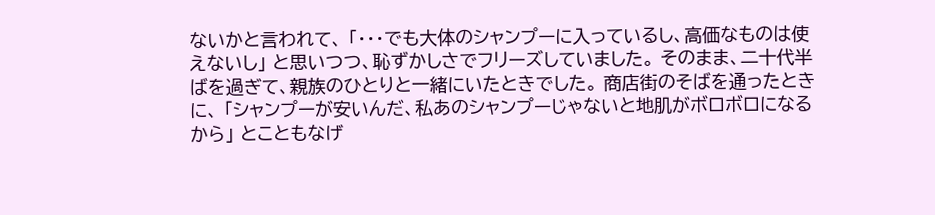ないかと言われて、 「・・・でも大体のシャンプーに入っているし、高価なものは使えないし」 と思いつつ、恥ずかしさでフリーズしていました。 そのまま、二十代半ばを過ぎて、親族のひとりと一緒にいたときでした。 商店街のそばを通ったときに、 「シャンプーが安いんだ、私あのシャンプーじゃないと地肌がボロボロになるから」 とこともなげ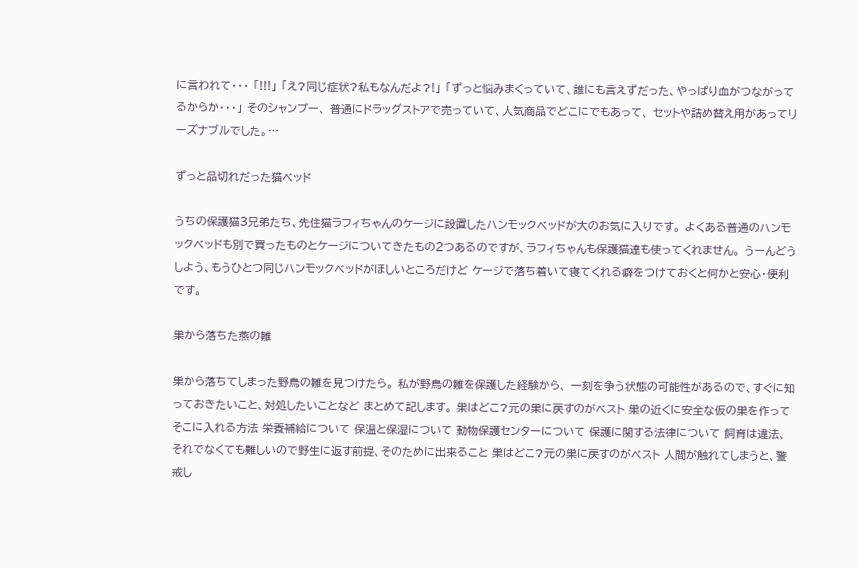に言われて・・・ 「!!!」 「え?同じ症状?私もなんだよ?!」 「ずっと悩みまくっていて、誰にも言えずだった、やっぱり血がつながってるからか・・・」 そのシャンプー、 普通にドラッグストアで売っていて、人気商品でどこにでもあって、 セットや詰め替え用があってリーズナブルでした。…

ずっと品切れだった猫ベッド

うちの保護猫3兄弟たち、先住猫ラフィちゃんのケージに設置したハンモックベッドが大のお気に入りです。 よくある普通のハンモックベッドも別で買ったものとケージについてきたもの2つあるのですが、ラフィちゃんも保護猫達も使ってくれません。 うーんどうしよう、もうひとつ同じハンモックベッドがほしいところだけど ケージで落ち着いて寝てくれる癖をつけておくと何かと安心・便利です。

巣から落ちた燕の雛

巣から落ちてしまった野鳥の雛を見つけたら。 私が野鳥の雛を保護した経験から、 一刻を争う状態の可能性があるので、すぐに知っておきたいこと、対処したいことなど まとめて記します。 巣はどこ?元の巣に戻すのがベスト 巣の近くに安全な仮の巣を作ってそこに入れる方法 栄養補給について 保温と保湿について 動物保護センターについて 保護に関する法律について 飼育は違法、それでなくても難しいので野生に返す前提、そのために出来ること 巣はどこ?元の巣に戻すのがベスト 人間が触れてしまうと、警戒し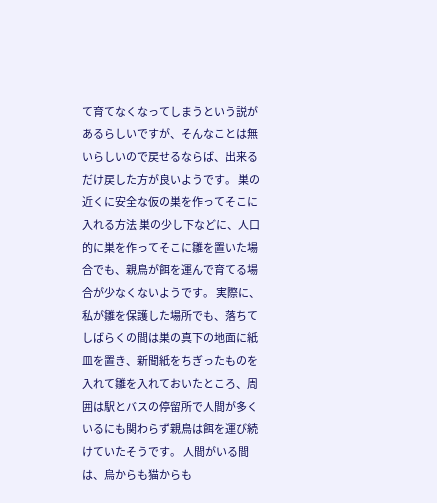て育てなくなってしまうという説があるらしいですが、そんなことは無いらしいので戻せるならば、出来るだけ戻した方が良いようです。 巣の近くに安全な仮の巣を作ってそこに入れる方法 巣の少し下などに、人口的に巣を作ってそこに雛を置いた場合でも、親鳥が餌を運んで育てる場合が少なくないようです。 実際に、私が雛を保護した場所でも、落ちてしばらくの間は巣の真下の地面に紙皿を置き、新聞紙をちぎったものを入れて雛を入れておいたところ、周囲は駅とバスの停留所で人間が多くいるにも関わらず親鳥は餌を運び続けていたそうです。 人間がいる間は、烏からも猫からも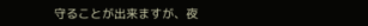守ることが出来ますが、夜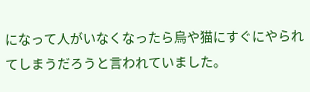になって人がいなくなったら烏や猫にすぐにやられてしまうだろうと言われていました。